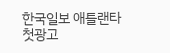한국일보 애틀랜타
첫광고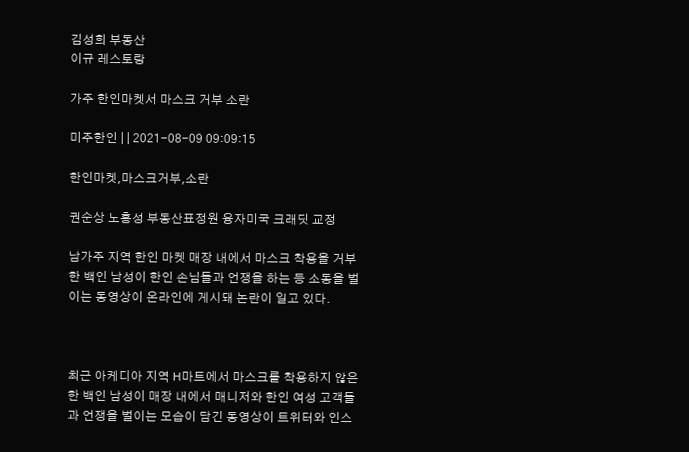김성희 부동산
이규 레스토랑

가주 한인마켓서 마스크 거부 소란

미주한인 | | 2021-08-09 09:09:15

한인마켓,마스크거부,소란

권순상 노흥성 부동산표정원 융자미국 크래딧 교정

남가주 지역 한인 마켓 매장 내에서 마스크 착용을 거부한 백인 남성이 한인 손님들과 언쟁을 하는 등 소동을 벌이는 동영상이 온라인에 게시돼 논란이 일고 있다.



최근 아케디아 지역 H마트에서 마스크를 착용하지 않은 한 백인 남성이 매장 내에서 매니저와 한인 여성 고객들과 언쟁을 벌이는 모습이 담긴 동영상이 트위터와 인스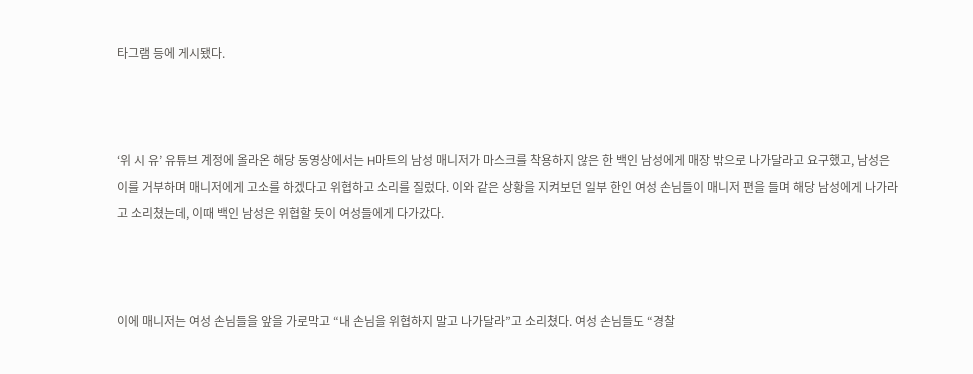타그램 등에 게시됐다.



‘위 시 유’ 유튜브 계정에 올라온 해당 동영상에서는 H마트의 남성 매니저가 마스크를 착용하지 않은 한 백인 남성에게 매장 밖으로 나가달라고 요구했고, 남성은 이를 거부하며 매니저에게 고소를 하겠다고 위협하고 소리를 질렀다. 이와 같은 상황을 지켜보던 일부 한인 여성 손님들이 매니저 편을 들며 해당 남성에게 나가라고 소리쳤는데, 이때 백인 남성은 위협할 듯이 여성들에게 다가갔다.



이에 매니저는 여성 손님들을 앞을 가로막고 “내 손님을 위협하지 말고 나가달라”고 소리쳤다. 여성 손님들도 “경찰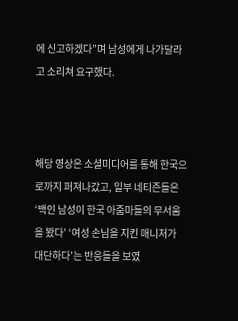에 신고하겠다”며 남성에게 나가달라고 소리쳐 요구했다.



해당 영상은 소셜미디어를 통해 한국으로까지 퍼져나갔고, 일부 네티즌들은 ‘백인 남성이 한국 아줌마들의 무서움을 봤다’ ‘여성 손님을 지킨 매니저가 대단하다’는 반응들을 보였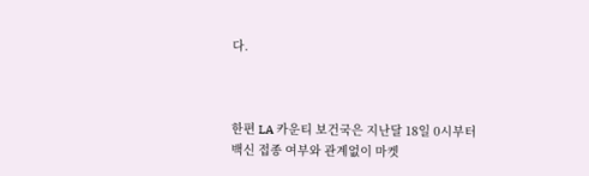다.



한편 LA 카운티 보건국은 지난달 18일 0시부터 백신 접종 여부와 관계없이 마켓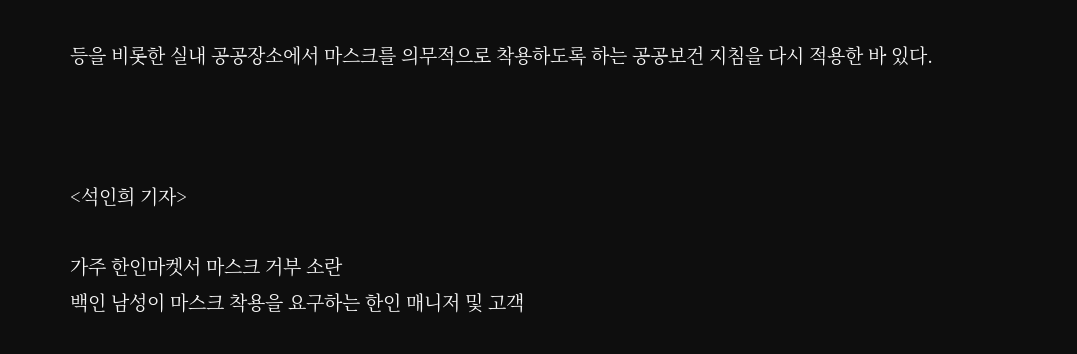등을 비롯한 실내 공공장소에서 마스크를 의무적으로 착용하도록 하는 공공보건 지침을 다시 적용한 바 있다.



<석인희 기자>

가주 한인마켓서 마스크 거부 소란
백인 남성이 마스크 착용을 요구하는 한인 매니저 및 고객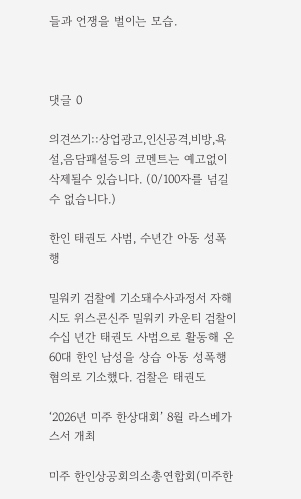들과 언쟁을 벌이는 모습.



댓글 0

의견쓰기::상업광고,인신공격,비방,욕설,음담패설등의 코멘트는 예고없이 삭제될수 있습니다. (0/100자를 넘길 수 없습니다.)

한인 태권도 사범, 수년간 아동 성폭행

밀워키 검찰에 기소돼수사과정서 자해 시도 위스콘신주 밀워키 카운티 검찰이 수십 년간 태권도 사범으로 활동해 온 60대 한인 남성을 상습 아동 성폭행 혐의로 기소했다. 검찰은 태권도

‘2026년 미주 한상대회’ 8월 라스베가스서 개최

미주 한인상공회의소총연합회(미주한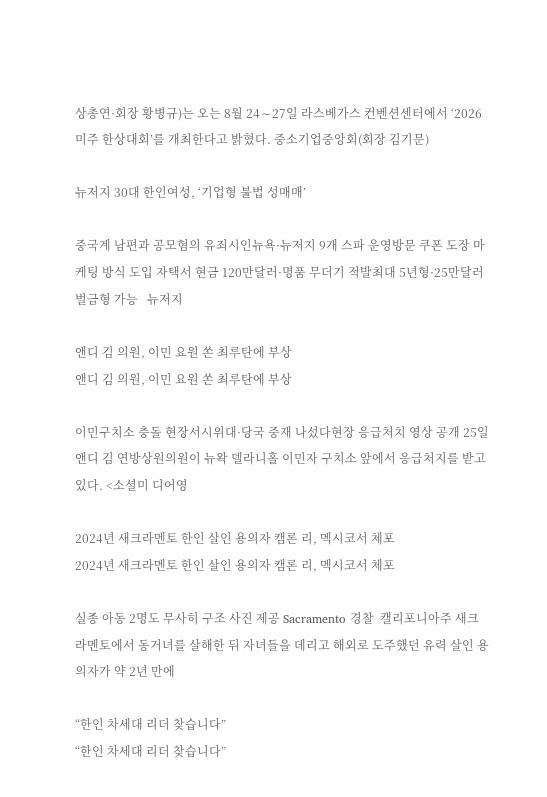상총연·회장 황병규)는 오는 8월 24∼27일 라스베가스 컨벤션센터에서 ‘2026 미주 한상대회’를 개최한다고 밝혔다. 중소기업중앙회(회장 김기문)

뉴저지 30대 한인여성, ‘기업형 불법 성매매’

중국계 남편과 공모혐의 유죄시인뉴욕·뉴저지 9개 스파 운영방문 쿠폰 도장 마케팅 방식 도입 자택서 현금 120만달러·명품 무더기 적발최대 5년형·25만달러 벌금형 가능   뉴저지

앤디 김 의원, 이민 요원 쏜 최루탄에 부상
앤디 김 의원, 이민 요원 쏜 최루탄에 부상

이민구치소 충돌 현장서시위대·당국 중재 나섰다현장 응급처치 영상 공개 25일 앤디 김 연방상원의원이 뉴왁 델라니홀 이민자 구치소 앞에서 응급처지를 받고 있다. <소셜미 디어영

2024년 새크라멘토 한인 살인 용의자 캠론 리, 멕시코서 체포
2024년 새크라멘토 한인 살인 용의자 캠론 리, 멕시코서 체포

실종 아동 2명도 무사히 구조 사진 제공 Sacramento 경찰  캘리포니아주 새크라멘토에서 동거녀를 살해한 뒤 자녀들을 데리고 해외로 도주했던 유력 살인 용의자가 약 2년 만에

“한인 차세대 리더 찾습니다”
“한인 차세대 리더 찾습니다”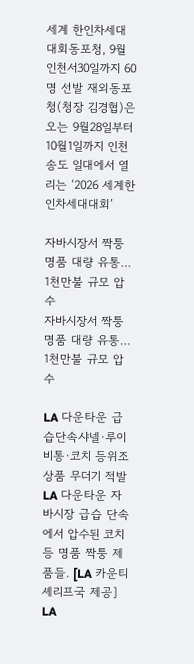세계 한인차세대대회동포청, 9월 인천서30일까지 60명 선발 재외동포청(청장 김경협)은 오는 9월28일부터 10월1일까지 인천 송도 일대에서 열리는 ‘2026 세계한인차세대대회’

자바시장서 짝퉁 명품 대량 유통… 1천만불 규모 압수
자바시장서 짝퉁 명품 대량 유통… 1천만불 규모 압수

LA 다운타운 급습단속샤넬·루이비통·코치 등위조 상품 무더기 적발  LA 다운타운 자바시장 급습 단속에서 압수된 코치 등 명품 짝퉁 제품들. [LA 카운티 셰리프국 제공]  LA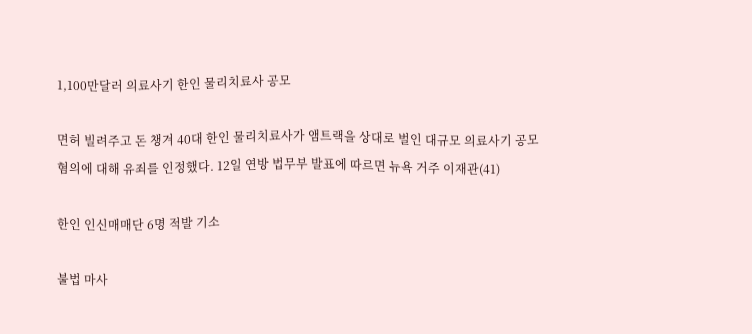1,100만달러 의료사기 한인 물리치료사 공모

면허 빌려주고 돈 챙겨 40대 한인 물리치료사가 앰트랙을 상대로 벌인 대규모 의료사기 공모 혐의에 대해 유죄를 인정했다. 12일 연방 법무부 발표에 따르면 뉴욕 거주 이재관(41)

한인 인신매매단 6명 적발 기소

불법 마사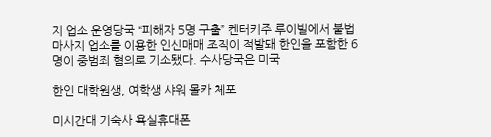지 업소 운영당국 “피해자 5명 구출” 켄터키주 루이빌에서 불법 마사지 업소를 이용한 인신매매 조직이 적발돼 한인을 포함한 6명이 중범죄 혐의로 기소됐다. 수사당국은 미국

한인 대학원생, 여학생 샤워 몰카 체포

미시간대 기숙사 욕실휴대폰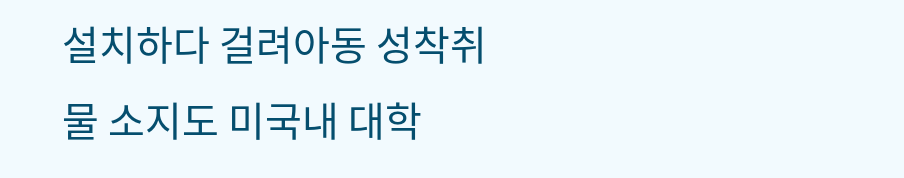설치하다 걸려아동 성착취물 소지도 미국내 대학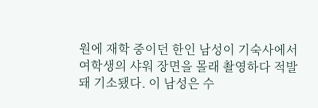원에 재학 중이던 한인 남성이 기숙사에서 여학생의 샤워 장면을 몰래 촬영하다 적발돼 기소됐다. 이 남성은 수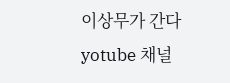이상무가 간다 yotube 채널